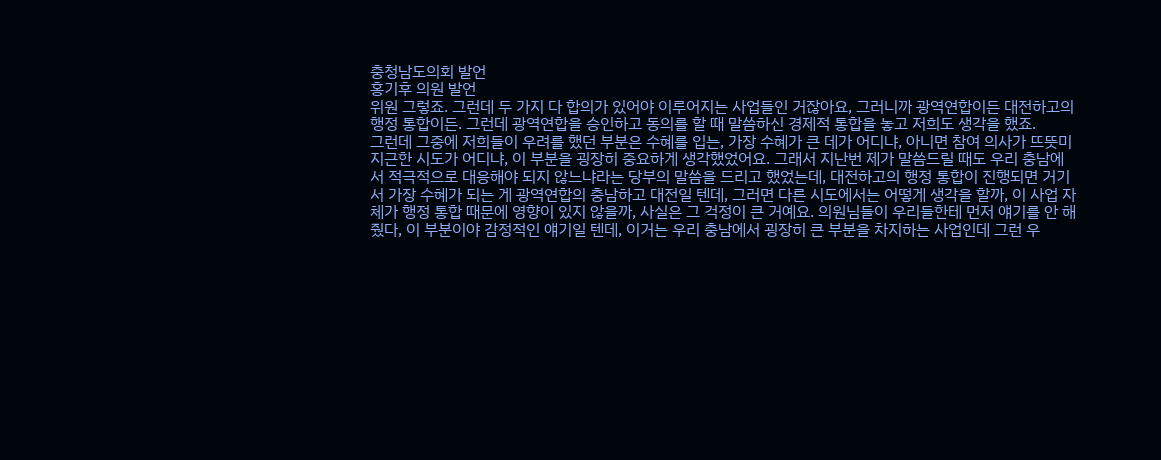충청남도의회 발언
홍기후 의원 발언
위원 그렇죠. 그런데 두 가지 다 합의가 있어야 이루어지는 사업들인 거잖아요, 그러니까 광역연합이든 대전하고의 행정 통합이든. 그런데 광역연합을 승인하고 동의를 할 때 말씀하신 경제적 통합을 놓고 저희도 생각을 했죠.
그런데 그중에 저희들이 우려를 했던 부분은 수혜를 입는, 가장 수혜가 큰 데가 어디냐, 아니면 참여 의사가 뜨뜻미지근한 시도가 어디냐, 이 부분을 굉장히 중요하게 생각했었어요. 그래서 지난번 제가 말씀드릴 때도 우리 충남에서 적극적으로 대응해야 되지 않느냐라는 당부의 말씀을 드리고 했었는데, 대전하고의 행정 통합이 진행되면 거기서 가장 수혜가 되는 게 광역연합의 충남하고 대전일 텐데, 그러면 다른 시도에서는 어떻게 생각을 할까, 이 사업 자체가 행정 통합 때문에 영향이 있지 않을까, 사실은 그 걱정이 큰 거예요. 의원님들이 우리들한테 먼저 얘기를 안 해 줬다, 이 부분이야 감정적인 얘기일 텐데, 이거는 우리 충남에서 굉장히 큰 부분을 차지하는 사업인데 그런 우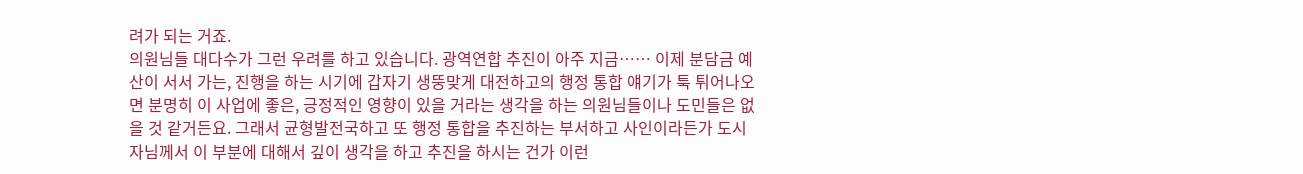려가 되는 거죠.
의원님들 대다수가 그런 우려를 하고 있습니다. 광역연합 추진이 아주 지금…… 이제 분담금 예산이 서서 가는, 진행을 하는 시기에 갑자기 생뚱맞게 대전하고의 행정 통합 얘기가 툭 튀어나오면 분명히 이 사업에 좋은, 긍정적인 영향이 있을 거라는 생각을 하는 의원님들이나 도민들은 없을 것 같거든요. 그래서 균형발전국하고 또 행정 통합을 추진하는 부서하고 사인이라든가 도시자님께서 이 부분에 대해서 깊이 생각을 하고 추진을 하시는 건가 이런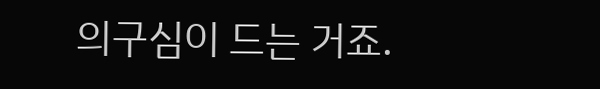의구심이 드는 거죠.